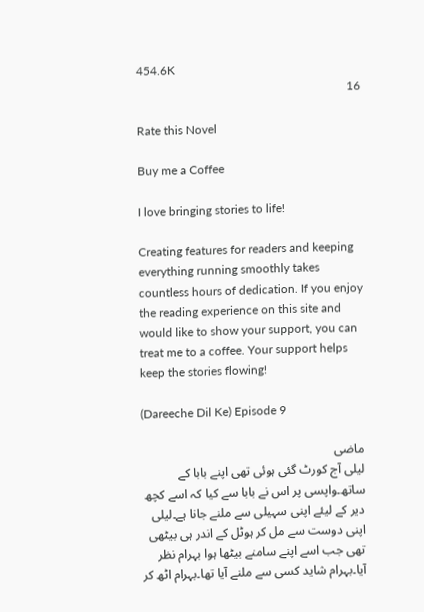454.6K
16

Rate this Novel

Buy me a Coffee

I love bringing stories to life!

Creating features for readers and keeping everything running smoothly takes countless hours of dedication. If you enjoy the reading experience on this site and would like to show your support, you can treat me to a coffee. Your support helps keep the stories flowing!

(Dareeche Dil Ke) Episode 9

ماضی
لیلی آج کورٹ گئی ہوئی تھی اپنے بابا کے ساتھ۔واپسی پر اس نے بابا سے کیا کہ اسے کچھ دیر کے لیئے اپنی سہیلی سے ملنے جانا ہے۔لیلی اپنی دوست سے مل کر ہوٹل کے اندر ہی بیٹھی تھی جب اسے اپنے سامنے بیٹھا ہوا بہرام نظر آیا۔بہرام شاید کسی سے ملنے آیا تھا۔بہرام اٹھ کر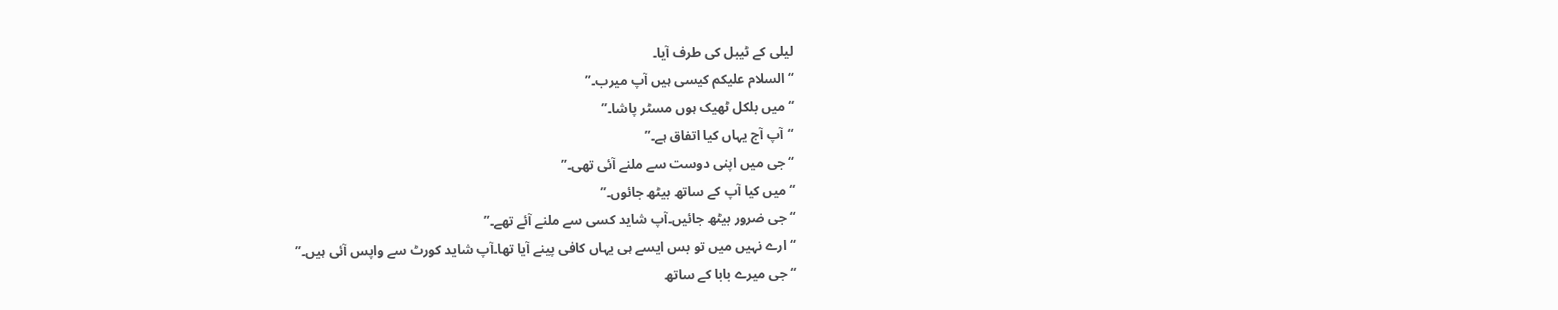لیلی کے ٹیبل کی طرف آیا۔
“السلام علیکم کیسی ہیں آپ میرب۔”
“میں بلکل ٹھیک ہوں مسٹر پاشا۔”
“آپ آج یہاں کیا اتفاق ہے۔”
“جی میں اپنی دوست سے ملنے آئی تھی۔”
“میں کیا آپ کے ساتھ بیٹھ جائوں۔”
“جی ضرور بیٹھ جائیں۔آپ شاید کسی سے ملنے آئے تھے۔”
“ارے نہیں میں تو بس ایسے ہی یہاں کافی پینے آیا تھا۔آپ شاید کورٹ سے واپس آئی ہیں۔”
“جی میرے بابا کے ساتھ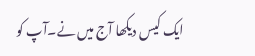ایک کیس دیکھا آج میں نے۔آپ کو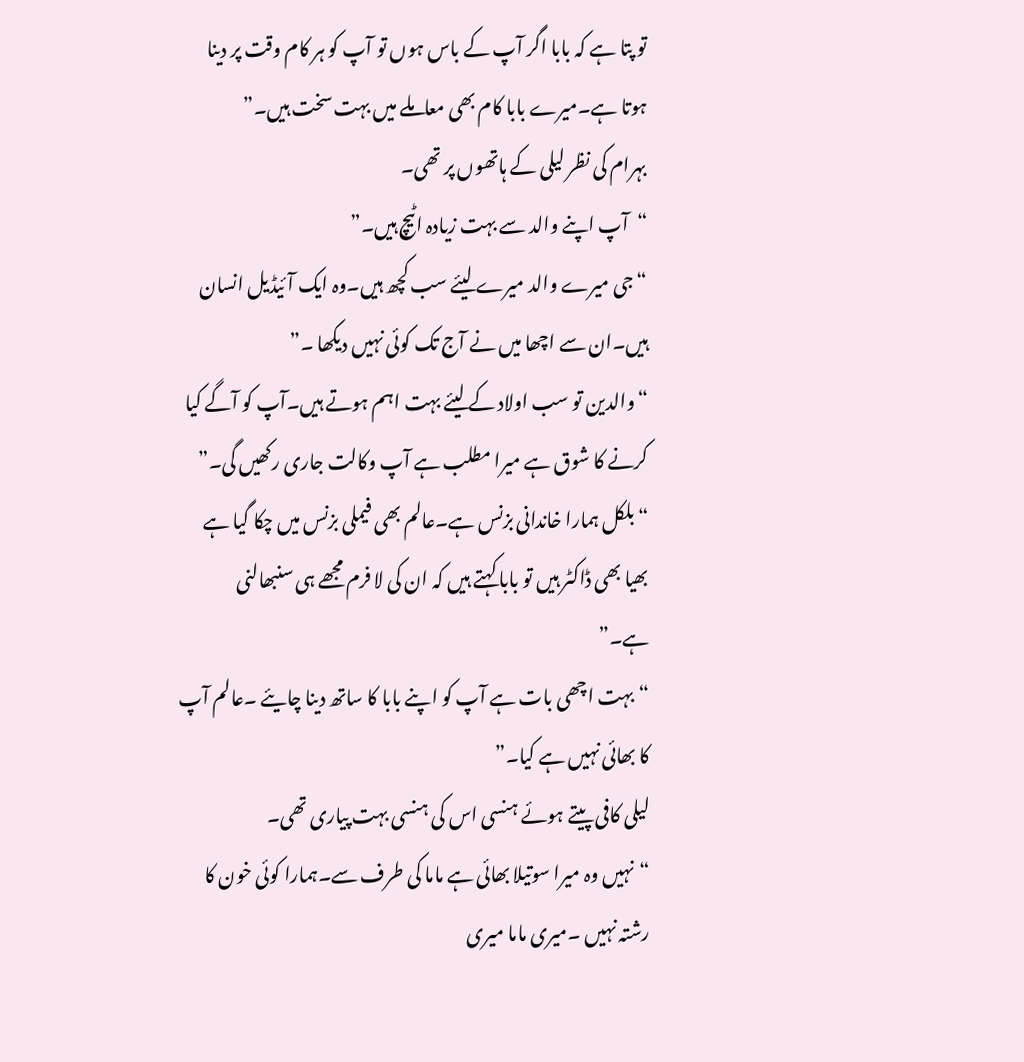تو پتا ہے کہ بابا اگر آپ کے باس ہوں تو آپ کو ہر کام وقت پر دینا ہوتا ہے۔میرے بابا کام بھی معاملے میں بہت سخت ہیں۔”
بہرام کی نظر لیلی کے ہاتھوں پر تھی۔
“آپ اپنے والد سے بہت زیادہ اٹیچ ہیں۔”
“جی میرے والد میرے لیئے سب کچھ ہیں۔وہ ایک آئیڈیل انسان ہیں۔ان سے اچھا میں نے آج تک کوئی نہیں دیکھا ۔”
“والدین تو سب اولاد کے لیئے بہت اہم ہوتے ہیں۔آپ کو آگے کیا کرنے کا شوق ہے میرا مطلب ہے آپ وکالت جاری رکھیں گی۔”
“بلکل ہمارا خاندانی بزنس ہے۔عالم بھی فیملی بزنس میں چکا گیا ہے بھیا بھی ڈاکٹر ہیں تو بابا کہتے ہیں کہ ان کی لا فرم مجھے ہی سنبھالنی ہے۔”
“بہت اچھی بات ہے آپ کو اپنے بابا کا ساتھ دینا چایئے ۔عالم آپ کا بھائی نہیں ہے کیا۔”
لیلی کافی پیتے ہوئے ہنسی اس کی ہنسی بہت پیاری تھی۔
“نہیں وہ میرا سوتیلا بھائی ہے ماما کی طرف سے۔ہمارا کوئی خون کا رشتہ نہیں ۔میری ماما میری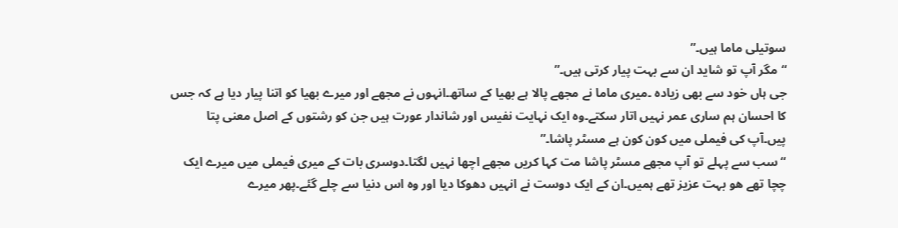سوتیلی ماما ہیں۔”
“مگر آپ تو شاید ان سے بہت پیار کرتی ہیں۔”
جی ہاں خود سے بھی زیادہ ۔میری ماما نے مجھے پالا ہے بھیا کے ساتھ۔انہوں نے مجھے اور میرے بھیا کو اتنا پیار دیا ہے کہ جس کا احسان ہم ساری عمر نہیں اتار سکتے۔وہ ایک نہایت نفیس اور شاندار عورت ہیں جن کو رشتوں کے اصل معنی پتا پیں۔آپ کی فیملی میں کون کون ہے مسٹر پاشا۔”
“سب سے پہلے تو آپ مجھے مسٹر پاشا مت کہا کریں مجھے اچھا نہیں لگتا۔دوسری بات کے میری فیملی میں میرے ایک چچا تھے ھو بہت عزیز تھے ہمیں۔ان کے ایک دوست نے انہیں دھوکا دیا اور وہ اس دنیا سے چلے گئے۔پھر میرے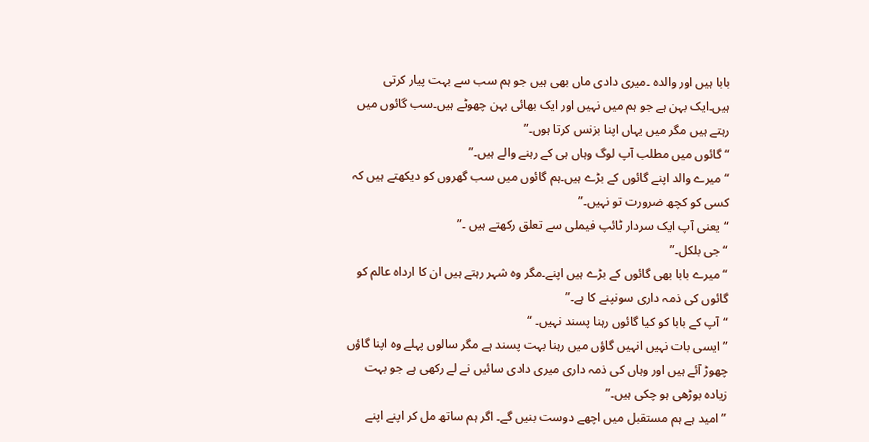بابا ہیں اور والدہ ۔میری دادی ماں بھی ہیں جو ہم سب سے بہت پیار کرتی ہیں۔ایک بہن ہے جو ہم میں نہیں اور ایک بھائی بہن چھوٹے ہیں۔سب گائوں میں رہتے ہیں مگر میں یہاں اپنا بزنس کرتا ہوں۔”
“گائوں میں مطلب آپ لوگ وہاں ہی کے رہنے والے ہیں۔”
“میرے والد اپنے گائوں کے بڑے ہیں۔ہم گائوں میں سب گھروں کو دیکھتے ہیں کہ کسی کو کچھ ضرورت تو نہیں۔”
“یعنی آپ ایک سردار ٹائپ فیملی سے تعلق رکھتے ہیں ۔”
“جی بلکل۔”
“میرے بابا بھی گائوں کے بڑے ہیں اپنے۔مگر وہ شہر رہتے ہیں ان کا ارداہ عالم کو گائوں کی ذمہ داری سونپنے کا ہے۔”
“آپ کے بابا کو کیا گائوں رہنا پسند نہیں۔ “
” ایسی بات نہیں انہیں گاؤں میں رہنا بہت پسند ہے مگر سالوں پہلے وہ اپنا گاؤں چھوڑ آئے ہیں اور وہاں کی ذمہ داری میری دادی سائیں نے لے رکھی ہے جو بہت زیادہ بوڑھی ہو چکی ہیں۔”
” امید ہے ہم مستقبل میں اچھے دوست بنیں گے۔ اگر ہم ساتھ مل کر اپنے اپنے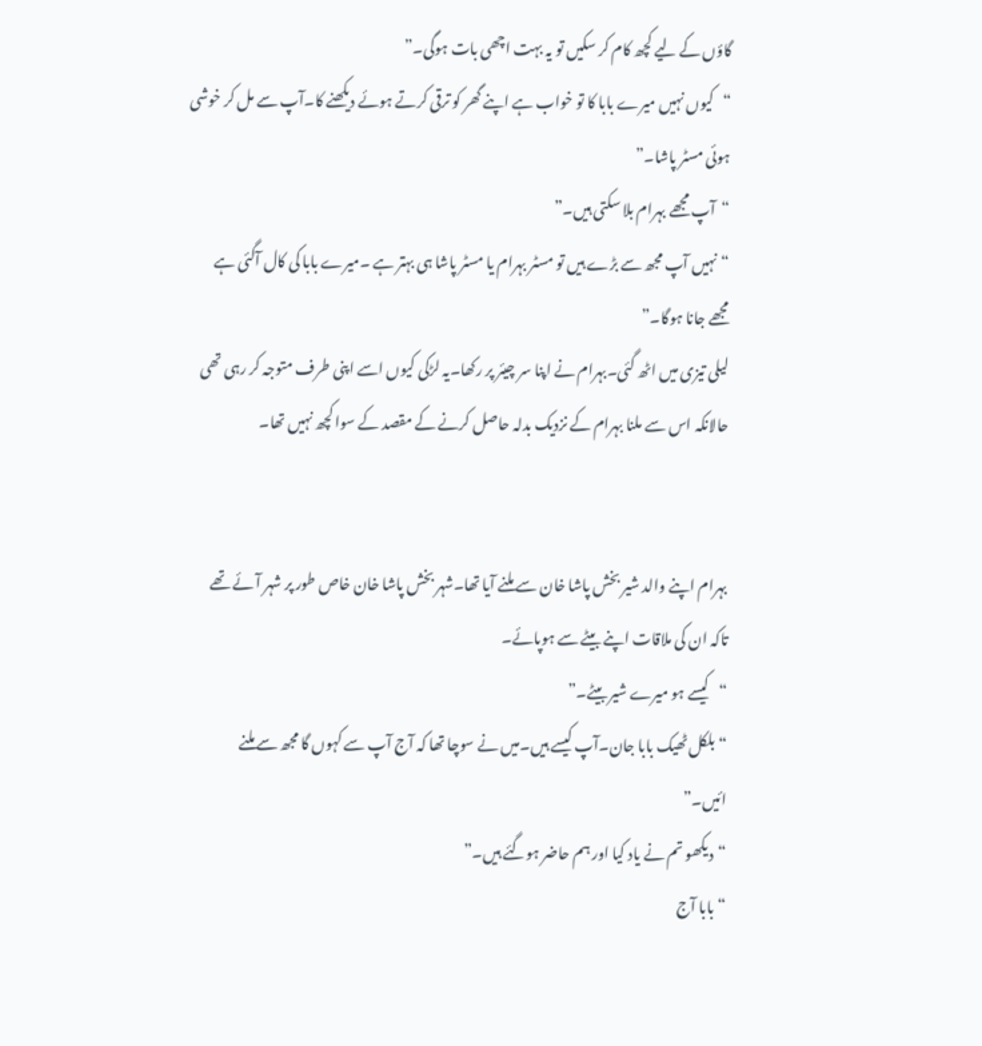گاؤں کے لیے کچھ کام کر سکیں تو یہ بہت اچھی بات ہوگی۔”
“کیوں نہیں میرے بابا کا تو خواب ہے اپنے گھر کو ترقی کرتے ہوئے دیکھنے کا۔آپ سے مل کر خوشی ہوئی مسٹر پاشا۔”
“آپ مجھے بہرام بلا سکتی ہیں۔”
“نہیں آپ مجھ سے بڑے ہیں تو مسٹر بہرام یا مسٹر پاشا ہی بہتر ہے ۔میرے بابا کی کال آگئی ہے مجھے جانا ہوگا۔”
لیلی تیزی میں اٹھ گئی۔بہرام نے اپنا سر چیئر پر رکھا۔یہ لڑکی کیوں اسے اپنی طرف متوجہ کر رہی تھی حالانکہ اس سے ملنا بہرام کے نزدیک بدلہ حاصل کرنے کے مقصد کے سوا کچھ نہیں تھا۔


بہرام اپنے والد شیر بخش پاشا خان سے ملنے آیا تھا۔شہر بخش پاشا خان خاص طور پر شہر آئے تھے تاکہ ان کی ملاقات اپنے بیٹے سے ہوپائے۔
“کیسے ہو میرے شیر بیٹے۔”
“بلکل ٹھیک بابا جان۔آپ کیسے ہیں۔میں نے سوچا تھا کہ آج آپ سے کہوں گا مجھ سے ملنے ائیں۔”
“دیکھو تم نے یاد کیا اور ہم حاضر ہوگئے ہیں۔”
“بابا آج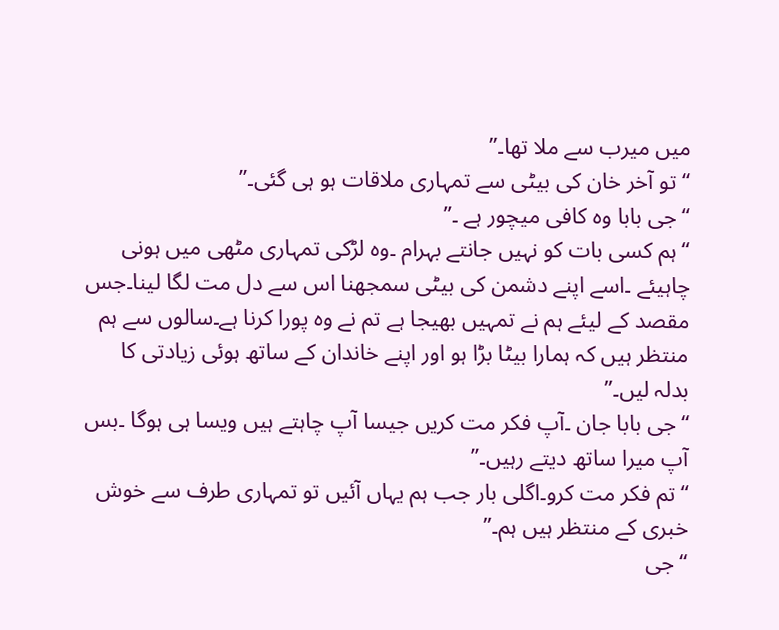میں میرب سے ملا تھا۔”
“تو آخر خان کی بیٹی سے تمہاری ملاقات ہو ہی گئی۔”
“جی بابا وہ کافی میچور ہے ۔”
“ہم کسی بات کو نہیں جانتے بہرام ۔وہ لڑکی تمہاری مٹھی میں ہونی چاہیئے ۔اسے اپنے دشمن کی بیٹی سمجھنا اس سے دل مت لگا لینا۔جس مقصد کے لیئے ہم نے تمہیں بھیجا ہے تم نے وہ پورا کرنا ہے۔سالوں سے ہم منتظر ہیں کہ ہمارا بیٹا بڑا ہو اور اپنے خاندان کے ساتھ ہوئی زیادتی کا بدلہ لیں۔”
“جی بابا جان ۔آپ فکر مت کریں جیسا آپ چاہتے ہیں ویسا ہی ہوگا ۔بس آپ میرا ساتھ دیتے رہیں۔”
“تم فکر مت کرو۔اگلی بار جب ہم یہاں آئیں تو تمہاری طرف سے خوش خبری کے منتظر ہیں ہم۔”
“جی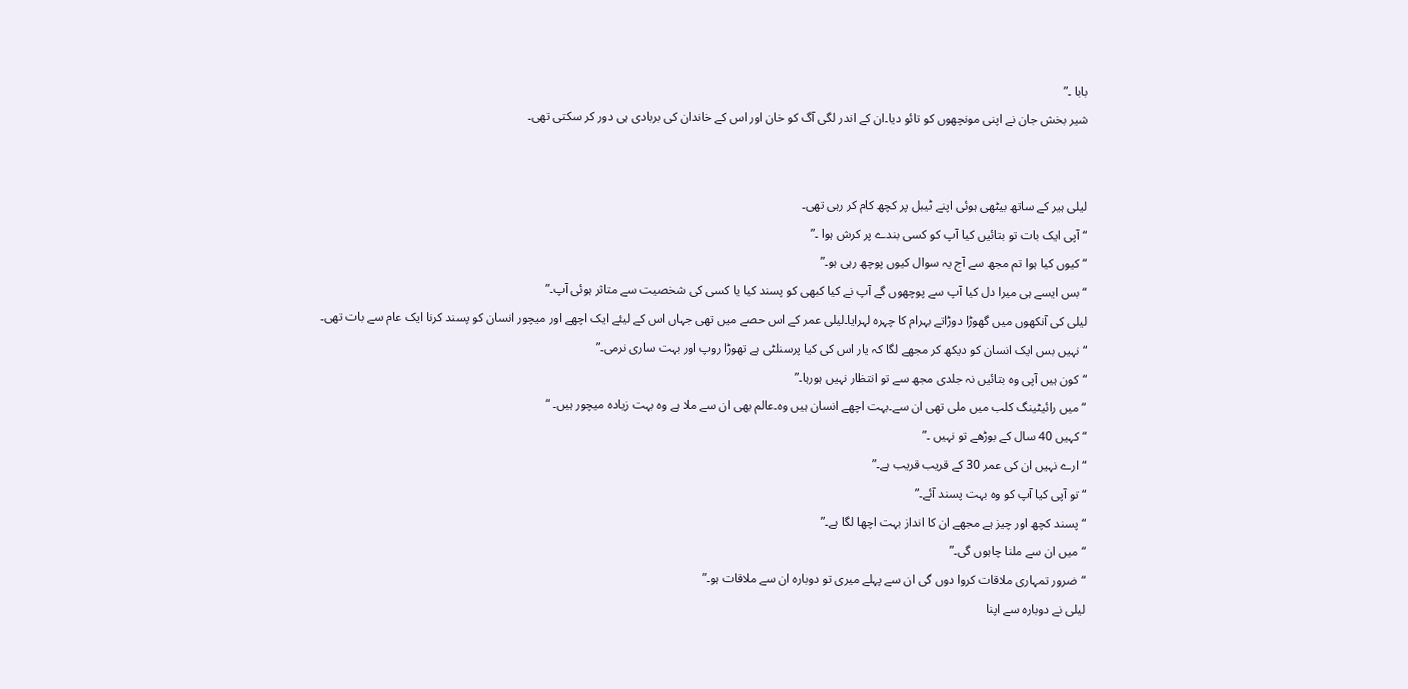بابا ۔”
شیر بخش جان نے اپنی مونچھوں کو تائو دیا۔ان کے اندر لگی آگ کو خان اور اس کے خاندان کی بربادی ہی دور کر سکتی تھی۔


لیلی ہیر کے ساتھ بیٹھی ہوئی اپنے ٹیبل پر کچھ کام کر رہی تھی۔
“آپی ایک بات تو بتائیں کیا آپ کو کسی بندے پر کرش ہوا ۔”
“کیوں کیا ہوا تم مجھ سے آج یہ سوال کیوں پوچھ رہی ہو۔”
“بس ایسے ہی میرا دل کیا آپ سے پوچھوں گے آپ نے کیا کبھی کو پسند کیا یا کسی کی شخصیت سے متاثر ہوئی آپ۔”
لیلی کی آنکھوں میں گھوڑا دوڑاتے بہرام کا چہرہ لہرایا۔لیلی عمر کے اس حصے میں تھی جہاں اس کے لیئے ایک اچھے اور میچور انسان کو پسند کرنا ایک عام سے بات تھی۔
“نہیں بس ایک انسان کو دیکھ کر مجھے لگا کہ یار اس کی کیا پرسنلٹی ہے تھوڑا روپ اور بہت ساری نرمی۔”
“کون ہیں آپی وہ بتائیں نہ جلدی مجھ سے تو انتظار نہیں ہورہا۔”
“میں رائیٹینگ کلب میں ملی تھی ان سے۔بہت اچھے انسان ہیں وہ۔عالم بھی ان سے ملا ہے وہ بہت زیادہ میچور ہیں۔ “
“کہیں 40 سال کے بوڑھے تو نہیں ۔”
“ارے نہیں ان کی عمر 30 کے قریب قریب ہے۔”
“تو آپی کیا آپ کو وہ بہت پسند آئے۔”
“پسند کچھ اور چیز ہے مجھے ان کا انداز بہت اچھا لگا ہے۔”
“میں ان سے ملنا چاہوں گی۔”
“ضرور تمہاری ملاقات کروا دوں گی ان سے پہلے میری تو دوبارہ ان سے ملاقات ہو۔”
لیلی نے دوبارہ سے اپنا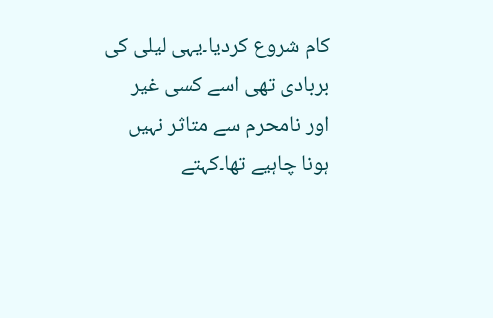کام شروع کردیا۔یہی لیلی کی بربادی تھی اسے کسی غیر اور نامحرم سے متاثر نہیں ہونا چاہیے تھا۔کہتے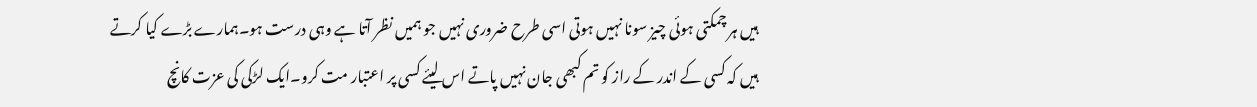ہیں ہر چمکتی ہوئی چیز سونا نہیں ہوتی اسی طرح ضروری نہیں جو ہمیں نظر آتا ہے وہی درست ہو۔ہمارے بڑے کیا کرتے ہیں کہ کسی کے اندر کے راز کو تم کبھی جان نہیں پاتے اس لیئے کسی پر اعتبار مت کرو۔ایک لڑکی کی عزت کانچ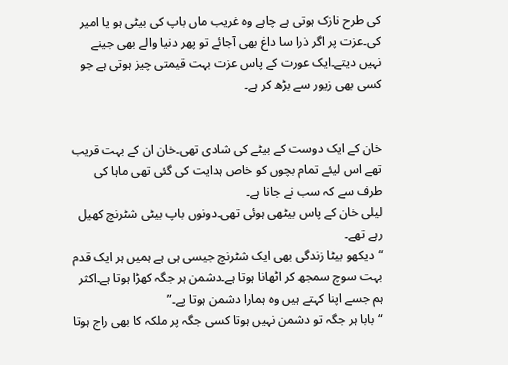کی طرح نازک ہوتی ہے چاہے وہ غریب ماں باپ کی بیٹی ہو یا امیر کی۔عزت پر اگر ذرا سا داغ بھی آجائے تو پھر دنیا والے بھی جینے نہیں دیتے۔ایک عورت کے پاس عزت بہت قیمتی چیز ہوتی ہے جو کسی بھی زیور سے بڑھ کر ہے۔


خان کے ایک دوست کے بیٹے کی شادی تھی۔خان ان کے بہت قریب تھے اس لیئے تمام بچوں کو خاص ہدایت کی گئی تھی ماہا کی طرف سے کہ سب نے جانا ہے۔
لیلی خان کے پاس بیٹھی ہوئی تھی۔دونوں باپ بیٹی شٹرنچ کھیل رہے تھے۔
“دیکھو بیٹا زندگی بھی ایک شٹرنچ جیسی ہی ہے ہمیں ہر ایک قدم بہت سوچ سمجھ کر اٹھانا ہوتا ہے۔دشمن ہر جگہ کھڑا ہوتا ہے۔اکثر ہم جسے اپنا کہتے ہیں وہ ہمارا دشمن ہوتا پے۔”
“بابا ہر جگہ تو دشمن نہیں ہوتا کسی جگہ پر ملکہ کا بھی راج ہوتا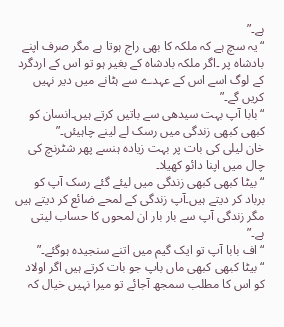ہے۔”
“یہ سچ ہے کہ ملکہ کا بھی راج ہوتا ہے مگر صرف اپنے بادشاہ پر ۔اگر ملکہ بادشاہ کے بغیر ہو تو اس کے اردگرد کے لوگ اسے اس کے عہدے سے ہٹانے میں دیر نہیں کریں گے۔”
“بابا آپ بہت سیدھی سے باتیں کرتے ہیں۔انسان کو کبھی کبھی زندگی میں رسک لے لینے چاہیئں۔”
خان لیلی کی بات پر بہت زیادہ ہنسے پھر شٹرنچ کی چال میں اپنا دائو کھیلا۔
“بیٹا کبھی کبھی زندگی میں لیئے گئے رسک آپ کو برباد کر دیتے ہیں۔آپ زندگی کے لمحے ضائع کر دیتے ہیں مگر زندگی آپ سے بار بار ان لمحوں کا حساب لیتی ہے۔”
“اف بابا آپ تو ایک گیم میں اتنے سنجیدہ ہوگئے۔”
“بیٹا کبھی کبھی ماں باپ جو بات کرتے ہیں اگر اولاد کو اس کا مطلب سمجھ آجائے تو میرا نہیں خیال کہ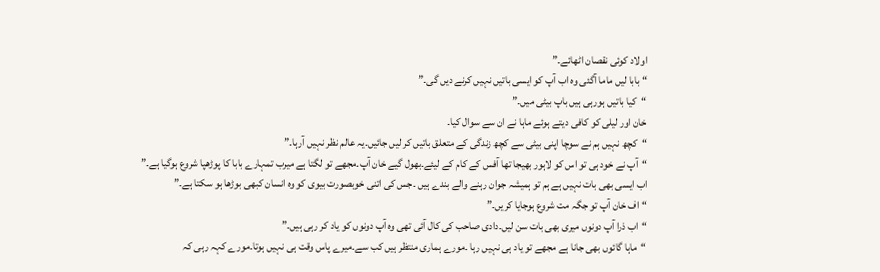اولاد کوئی نقصان اٹھائے۔”
“بابا لیں ماما آگئی وہ اب آپ کو ایسی باتیں نہیں کرنے دیں گی۔”
“کیا باتیں ہورہی ہیں باپ بیٹی میں۔”
خان اور لیلی کو کافی دیتے ہوئے ماہا نے ان سے سوال کیا۔
“کچھ نہیں ہم نے سوچا اپنی بیٹی سے کچھ زندگی کے متعلق باتیں کر لیں جائیں۔یہ عالم نظر نہیں آرہا۔”
“آپ نے خود ہی تو اس کو لاہور بھیجا تھا آفس کے کام کے لیئے۔بھول گیے خان آپ۔مجھے تو لگتا ہے میرب تمہارے بابا کا پوڑھپا شروع ہوگیا ہے۔”
اب ایسی بھی بات نہیں ہے ہم تو ہمیشہ جوان رہنے والے بندے ہیں ۔جس کی اتنی خوبصورت بیوی کو وہ انسان کبھی بوڑھا ہو سکتا ہے۔”
“اف خان آپ تو جگہ مت شروع ہوجایا کریں۔”
“اب ذرا آپ دونوں میری بھی بات سن لیں۔دادی صاحب کی کال آئی تھی وہ آپ دونوں کو یاد کر رہی ہیں۔”
“ماہا گائوں بھی جانا ہے مجھے تو یاد ہی نہیں رہا ۔مورے ہماری منتظر ہیں کب سے۔میرے پاس وقت ہی نہیں ہوتا۔مورے کہہ رہی کہ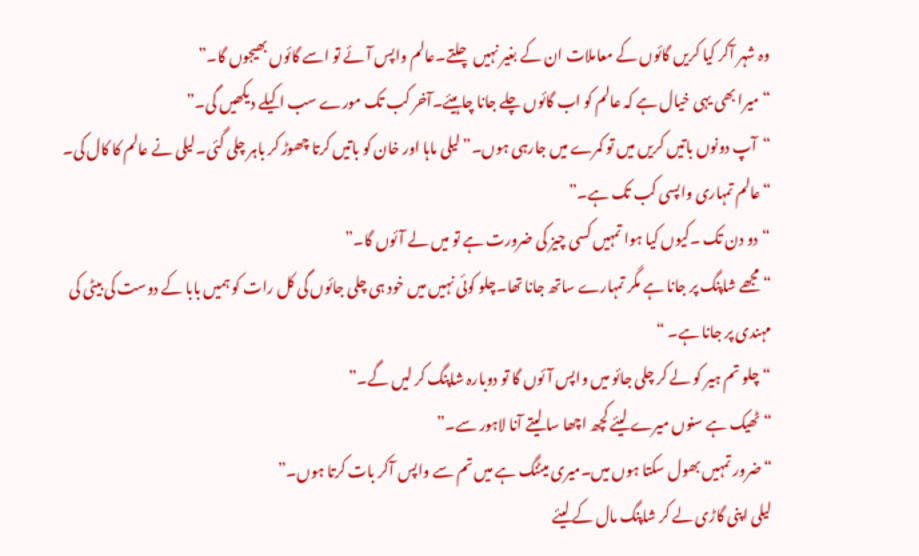وہ شہر آکر کیا کریں گائوں کے معاملات ان کے بغیر نہیں چلتے۔عالم واپس آئے تو اسے گائوں بھیجوں گا۔”
“میرا بھی یہی خیال ہے کہ عالم کو اب گائوں چلے جانا چاہیئے۔آخر کب تک مورے سب اکیلے دیکھیں گی۔”
“آپ دونوں باتیں کریں میں تو کمرے میں جارہی ہوں۔”لیلی ماہا اور خان کو باتیں کرتا چھوڑ کر باہر چلی گئی۔لیلی نے عالم کا کال کی۔
“عالم تمہاری واپسی کب تک ہے۔”
“دو دن تک ۔کیوں کیا ہوا تمہیں کسی چیز کی ضرورت ہے تو میں لے آئوں گا۔”
“مجھے شاپنگ پر جانا ہے مگر تمہارے ساتھ جانا تھا۔چلو کوئی نہیں میں خود ہی چلی جائوں گی کل رات کو ہمیں بابا کے دوست کی بیٹی کی مہندی پر جانا ہے۔ “
“چلو تم ہیر کو لے کر چلی جائو میں واپس آئوں گا تو دوبارہ شاپنگ کر لیں گے۔”
“ٹھیک ہے سنوں میرے لیئے کچھ اچھا سا لیتے آنا لاہور سے۔”
“ضرور تمہیں بھول سکتا ہوں میں۔میری میٹنگ ہے میں تم سے واپس آکر بات کرتا ہوں۔”
لیلی اپنی گاڑی لے کر شاپنگ مال کے لیئے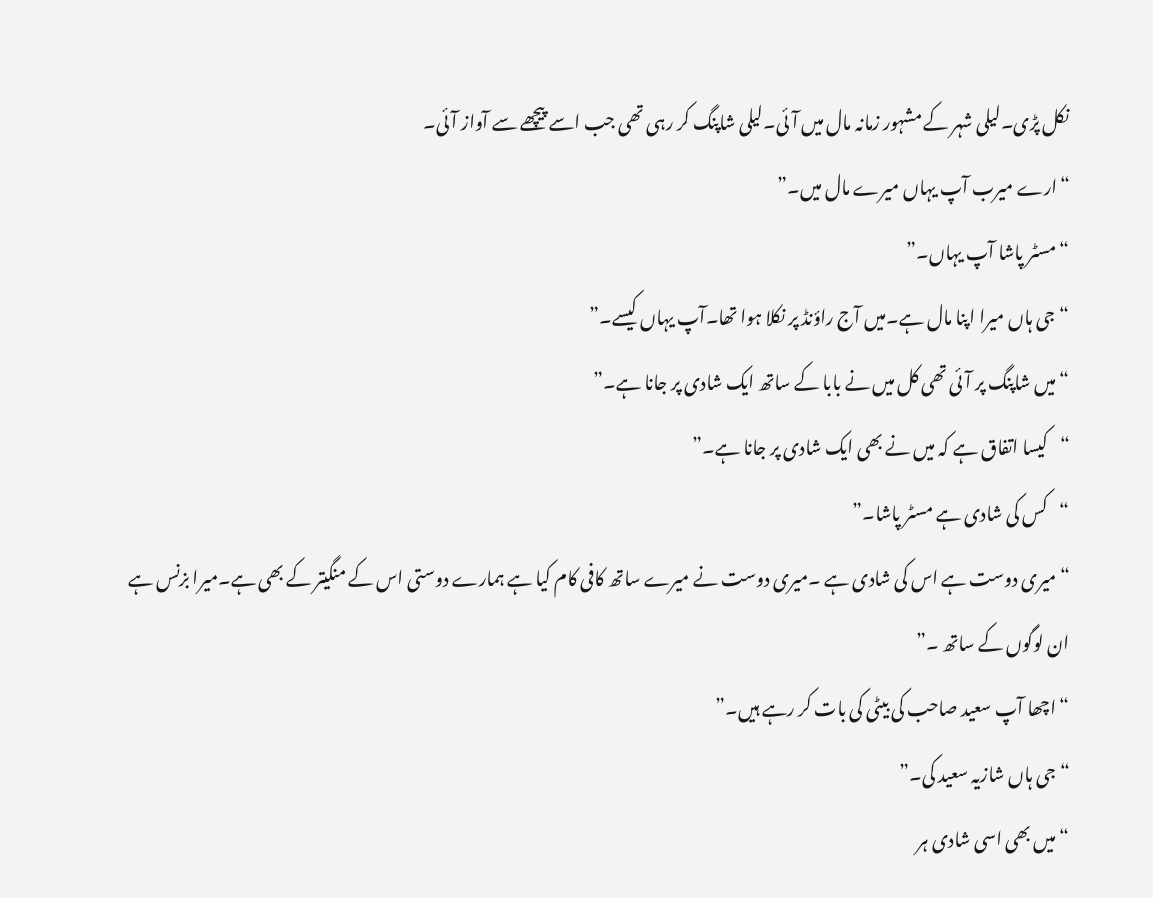نکل پڑی۔لیلی شہر کے مشہور زمانہ مال میں آئی۔لیلی شاپنگ کر رہی تھی جب اسے پیچھے سے آواز آئی۔
“ارے میرب آپ یہاں میرے مال میں۔”
“مسٹر پاشا آپ یہاں۔”
“جی ہاں میرا اپنا مال ہے۔میں آج راؤنڈ پر نکلا ہوا تھا۔آپ یہاں کیسے۔”
“میں شاپنگ پر آئی تھی کل میں نے بابا کے ساتھ ایک شادی پر جانا ہے۔”
“کیسا اتفاق ہے کہ میں نے بھی ایک شادی پر جانا ہے۔”
“کس کی شادی ہے مسٹر پاشا۔”
“میری دوست ہے اس کی شادی ہے ۔میری دوست نے میرے ساتھ کافی کام کیا ہے ہمارے دوستی اس کے منگیتر کے بھی ہے۔میرا بزنس ہے ان لوگوں کے ساتھ ۔”
“اچھا آپ سعید صاحب کی بیٹی کی بات کر رہے ہیں۔”
“جی ہاں شازیہ سعید کی۔”
“میں بھی اسی شادی ہر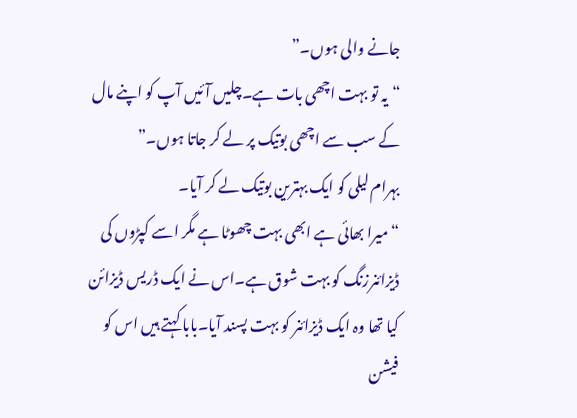جانے والی ہوں۔”
“یہ تو بہت اچھی بات ہے۔چلیں آئیں آپ کو اپنے مال کے سب سے اچھی بوتیک پر لے کر جاتا ہوں۔”
بہرام لیلی کو ایک بہترین بوتیک لے کر آیا۔
“میرا بھائی ہے ابھی بہت چھوٹا ہے مگر اسے کپڑوں کی ڈیزائنرزنگ کو بہت شوق ہے۔اس نے ایک ڈریس ڈیزائن کیا تھا وہ ایک ڈیزائنر کو بہت پسند آیا۔بابا کہتے ہیں اس کو فیشن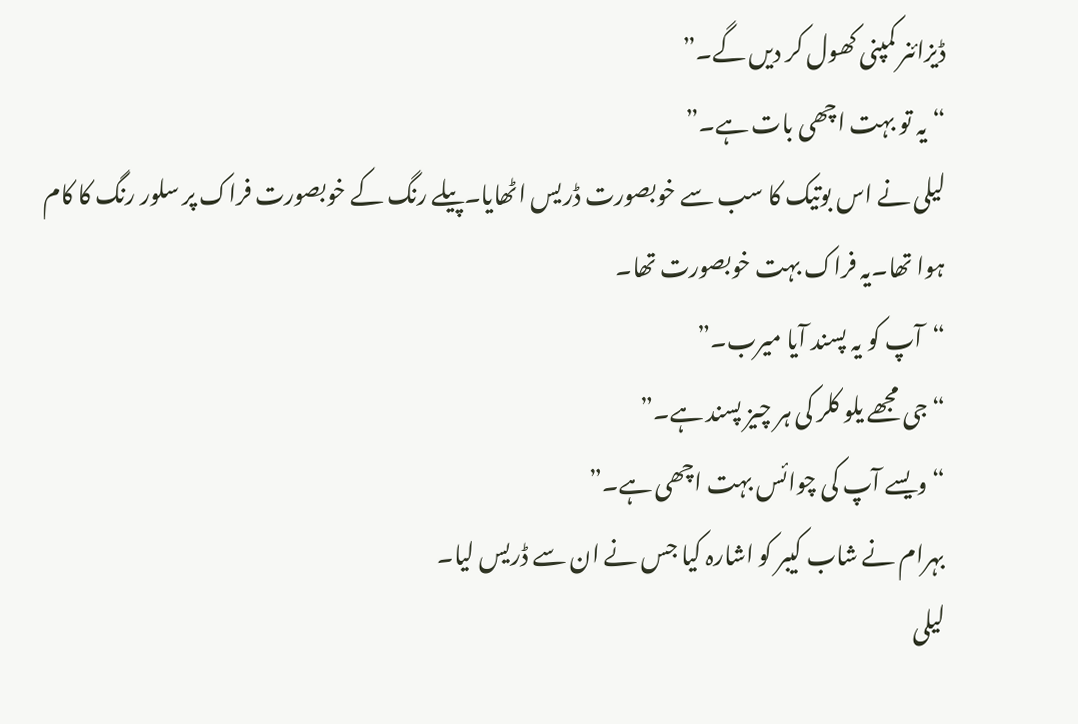ڈیزائنر کمپنی کھول کر دیں گے۔”
“یہ تو بہت اچھی بات ہے۔”
لیلی نے اس بوتیک کا سب سے خوبصورت ڈریس اٹھایا۔پیلے رنگ کے خوبصورت فراک پر سلور رنگ کا کام ہوا تھا۔یہ فراک بہت خوبصورت تھا۔
“آپ کو یہ پسند آیا میرب۔”
“جی مجھے یلو کلر کی ہر چیز پسند ہے۔”
“ویسے آپ کی چوائس بہت اچھی ہے۔”
بہرام نے شاب کیبر کو اشارہ کیا جس نے ان سے ڈریس لیا۔
لیلی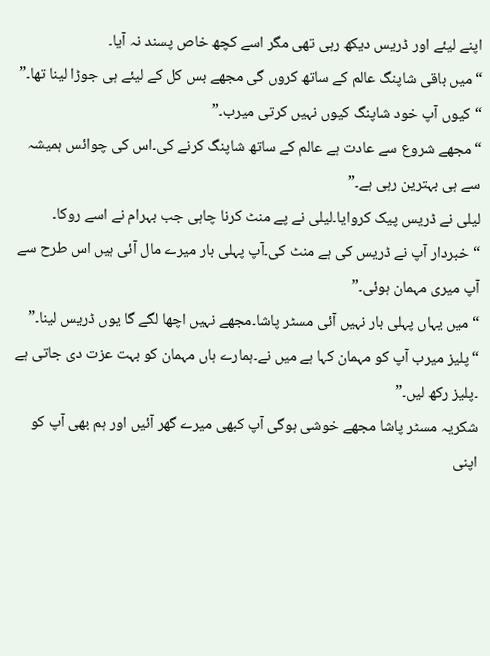اپنے لیئے اور ڈریس دیکھ رہی تھی مگر اسے کچھ خاص پسند نہ آیا۔
“میں باقی شاپنگ عالم کے ساتھ کروں گی مجھے بس کل کے لیئے ہی جوڑا لینا تھا۔”
“کیوں آپ خود شاپنگ کیوں نہیں کرتی میرب۔”
“مجھے شروع سے عادت ہے عالم کے ساتھ شاپنگ کرنے کی۔اس کی چوائس ہمیشہ سے ہی بہترین رہی ہے۔”
لیلی نے ڈریس پیک کروایا۔لیلی نے پے منٹ کرنا چاہی جب بہرام نے اسے روکا۔
“خبردار آپ نے ڈریس کی ہے منٹ کی۔آپ پہلی بار میرے مال آئی ہیں اس طرح سے آپ میری مہمان ہوئی۔”
“میں یہاں پہلی بار نہیں آئی مسٹر پاشا۔مجھے نہیں اچھا لگے گا یوں ڈریس لینا۔”
“پلیز میرب آپ کو مہمان کہا ہے میں نے۔ہمارے ہاں مہمان کو بہت عزت دی جاتی ہے ۔پلیز رکھ لیں۔”
شکریہ مسٹر پاشا مجھے خوشی ہوگی آپ کبھی میرے گھر آئیں اور ہم بھی آپ کو اپنی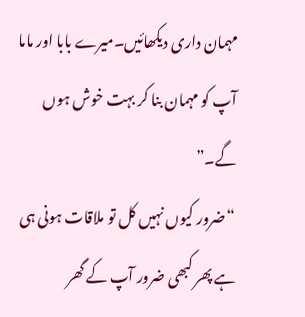مہمان داری دیکھائیں۔میرے بابا اور ماما آپ کو مہمان بنا کر بہت خوش ہوں گے۔”
“ضرور کیوں نہیں کل تو ملاقات ہونی ہی ہے پھر کبھی ضرور آپ کے گھر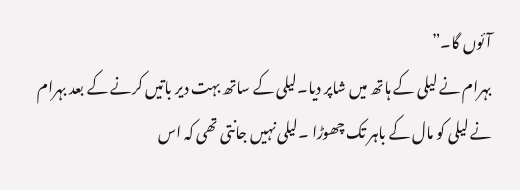آئوں گا۔”
بہرام نے لیلی کے ہاتھ میں شاپر دیا۔لیلی کے ساتھ بہت دیر باتیں کرنے کے بعد بہرام نے لیلی کو مال کے باہر تک چھوڑا ۔لیلی نہیں جانتی تھی کہ اس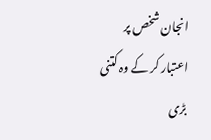انجان شخص پر اعتبار کر کے وہ کتنی بڑی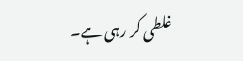غلطی کر رہی ہے۔